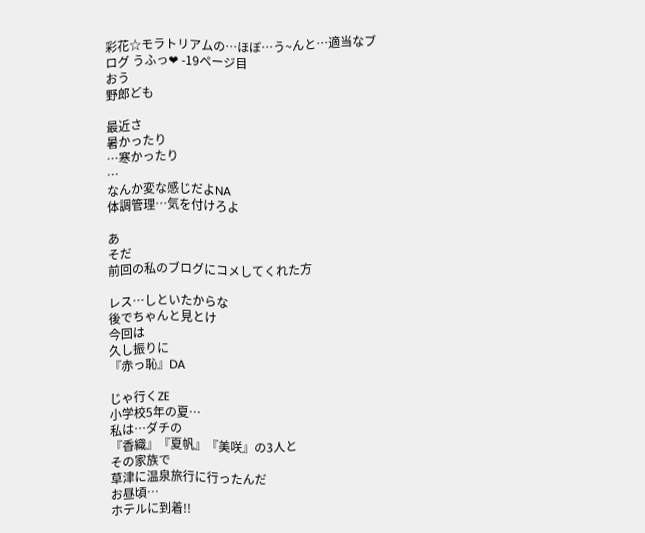彩花☆モラトリアムの…ほぼ…う~んと…適当なブログ うふっ❤ -19ページ目
おう
野郎ども

最近さ
暑かったり
…寒かったり
…
なんか変な感じだよNA
体調管理…気を付けろよ

あ
そだ
前回の私のブログにコメしてくれた方

レス…しといたからな
後でちゃんと見とけ
今回は
久し振りに
『赤っ恥』DA

じゃ行くZE
小学校5年の夏…
私は…ダチの
『香織』『夏帆』『美咲』の3人と
その家族で
草津に温泉旅行に行ったんだ
お昼頃…
ホテルに到着!!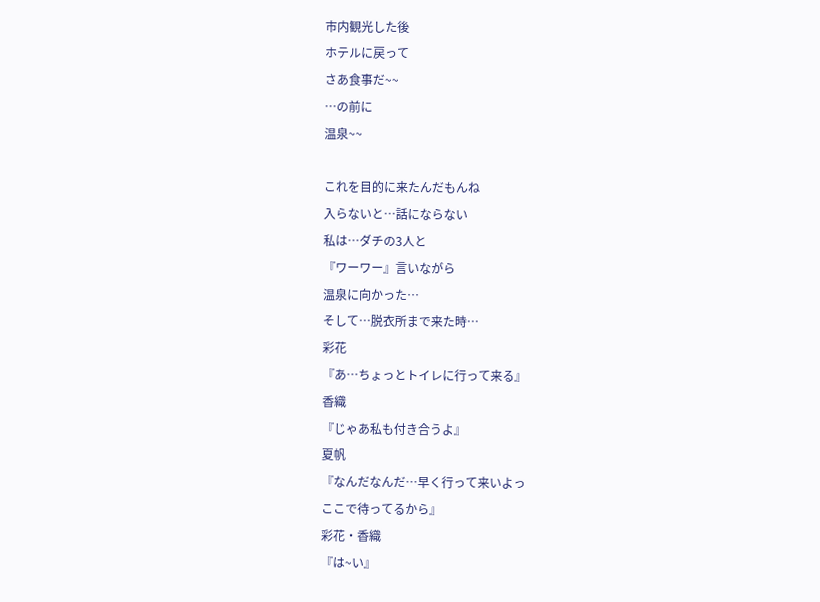市内観光した後
ホテルに戻って
さあ食事だ~~
…の前に
温泉~~

これを目的に来たんだもんね
入らないと…話にならない
私は…ダチの3人と
『ワーワー』言いながら
温泉に向かった…
そして…脱衣所まで来た時…
彩花
『あ…ちょっとトイレに行って来る』
香織
『じゃあ私も付き合うよ』
夏帆
『なんだなんだ…早く行って来いよっ
ここで待ってるから』
彩花・香織
『は~い』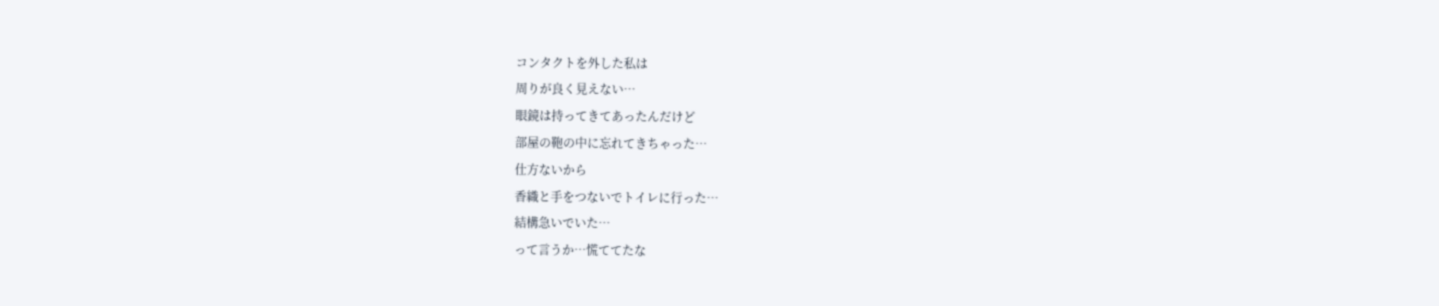コンタクトを外した私は
周りが良く見えない…
眼鏡は持ってきてあったんだけど
部屋の鞄の中に忘れてきちゃった…
仕方ないから
香織と手をつないでトイレに行った…
結構急いでいた…
って言うか…慌ててたな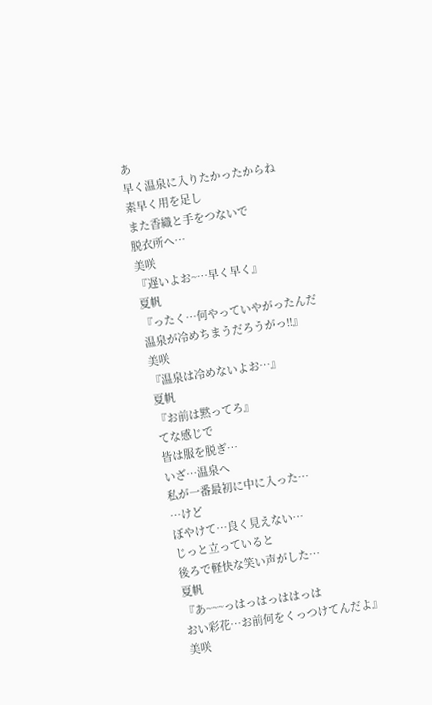あ
早く温泉に入りたかったからね
素早く用を足し
また香織と手をつないで
脱衣所へ…
美咲
『遅いよお~…早く早く』
夏帆
『ったく…何やっていやがったんだ
温泉が冷めちまうだろうがっ!!』
美咲
『温泉は冷めないよお…』
夏帆
『お前は黙ってろ』
てな感じで
皆は服を脱ぎ…
いざ…温泉へ
私が一番最初に中に入った…
…けど
ぼやけて…良く見えない…
じっと立っていると
後ろで軽快な笑い声がした…
夏帆
『あ~~~っはっはっははっは
おい彩花…お前何をくっつけてんだよ』
美咲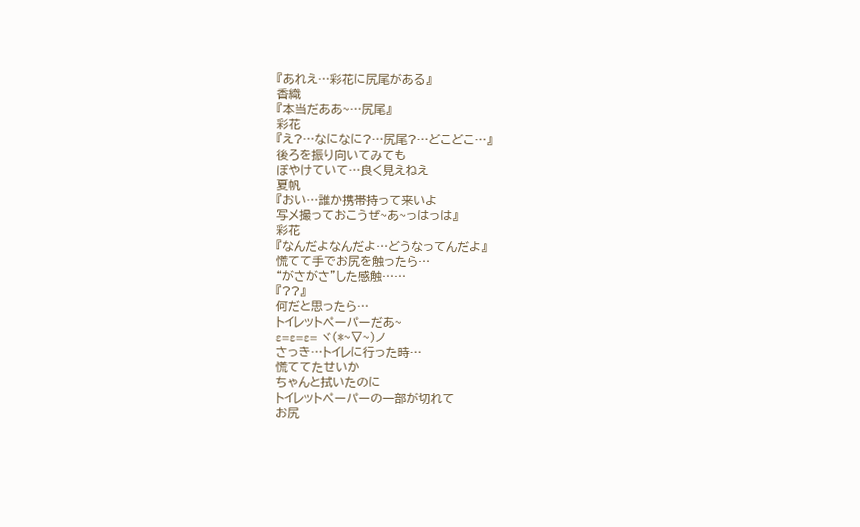『あれえ…彩花に尻尾がある』
香織
『本当だああ~…尻尾』
彩花
『え?…なになに?…尻尾?…どこどこ…』
後ろを振り向いてみても
ぼやけていて…良く見えねえ
夏帆
『おい…誰か携帯持って来いよ
写メ撮っておこうぜ~あ~っはっは』
彩花
『なんだよなんだよ…どうなってんだよ』
慌てて手でお尻を触ったら…
“がさがさ”した感触……
『??』
何だと思ったら…
トイレットペーパーだあ~
ε=ε=ε= ヾ(*~▽~)ノ
さっき…トイレに行った時…
慌ててたせいか
ちゃんと拭いたのに
トイレットペーパーの一部が切れて
お尻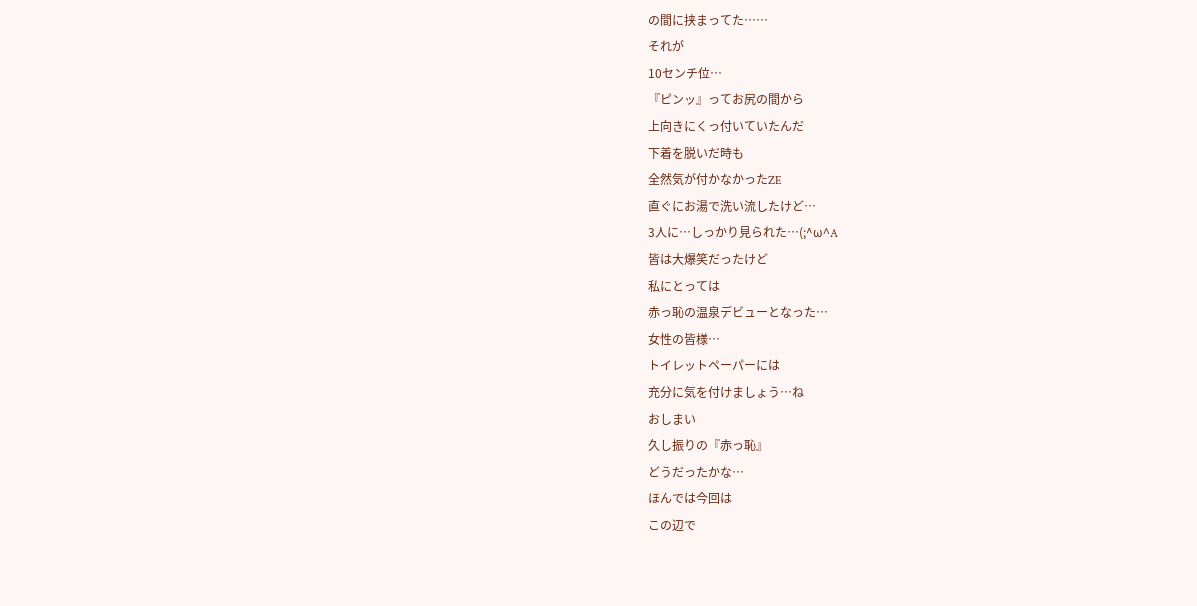の間に挟まってた……
それが
10センチ位…
『ピンッ』ってお尻の間から
上向きにくっ付いていたんだ
下着を脱いだ時も
全然気が付かなかったZE
直ぐにお湯で洗い流したけど…
3人に…しっかり見られた…(;^ω^A
皆は大爆笑だったけど
私にとっては
赤っ恥の温泉デビューとなった…
女性の皆様…
トイレットペーパーには
充分に気を付けましょう…ね
おしまい
久し振りの『赤っ恥』
どうだったかな…
ほんでは今回は
この辺で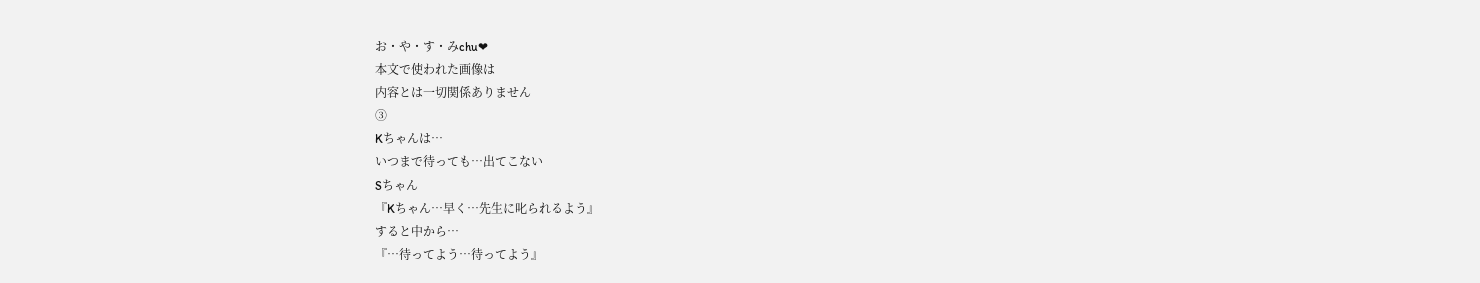お・や・す・みchu❤
本文で使われた画像は
内容とは一切関係ありません
③
Kちゃんは…
いつまで待っても…出てこない
Sちゃん
『Kちゃん…早く…先生に叱られるよう』
すると中から…
『…待ってよう…待ってよう』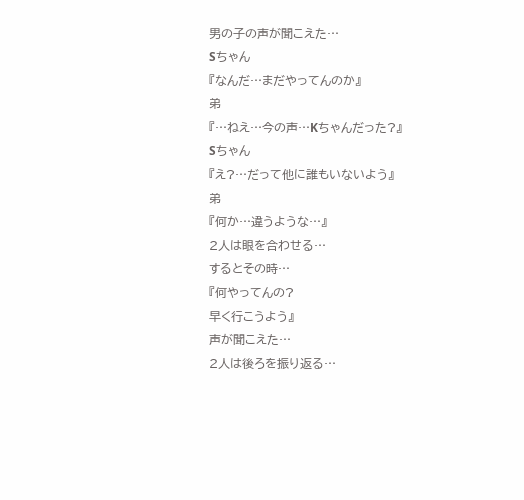男の子の声が聞こえた…
Sちゃん
『なんだ…まだやってんのか』
弟
『…ねえ…今の声…Kちゃんだった?』
Sちゃん
『え?…だって他に誰もいないよう』
弟
『何か…違うような…』
2人は眼を合わせる…
するとその時…
『何やってんの?
早く行こうよう』
声が聞こえた…
2人は後ろを振り返る…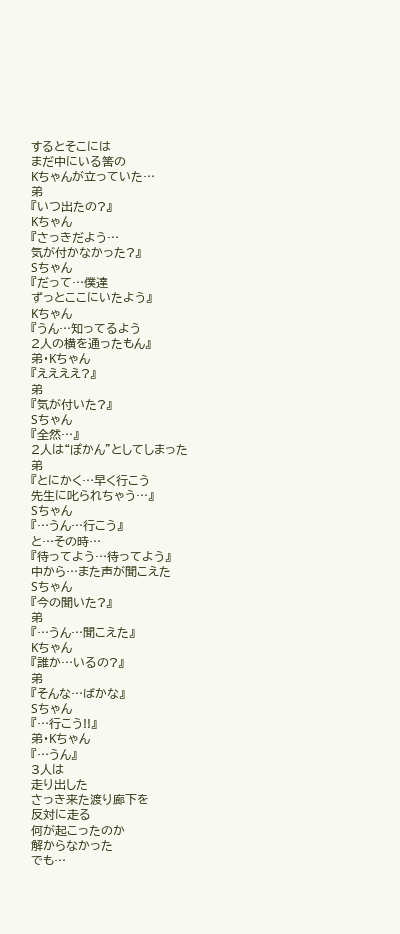するとそこには
まだ中にいる筈の
Kちゃんが立っていた…
弟
『いつ出たの?』
Kちゃん
『さっきだよう…
気が付かなかった?』
Sちゃん
『だって…僕達
ずっとここにいたよう』
Kちゃん
『うん…知ってるよう
2人の横を通ったもん』
弟・Kちゃん
『ええええ?』
弟
『気が付いた?』
Sちゃん
『全然…』
2人は“ぽかん”としてしまった
弟
『とにかく…早く行こう
先生に叱られちゃう…』
Sちゃん
『…うん…行こう』
と…その時…
『待ってよう…待ってよう』
中から…また声が聞こえた
Sちゃん
『今の聞いた?』
弟
『…うん…聞こえた』
Kちゃん
『誰か…いるの?』
弟
『そんな…ばかな』
Sちゃん
『…行こう!!』
弟・Kちゃん
『…うん』
3人は
走り出した
さっき来た渡り廊下を
反対に走る
何が起こったのか
解からなかった
でも…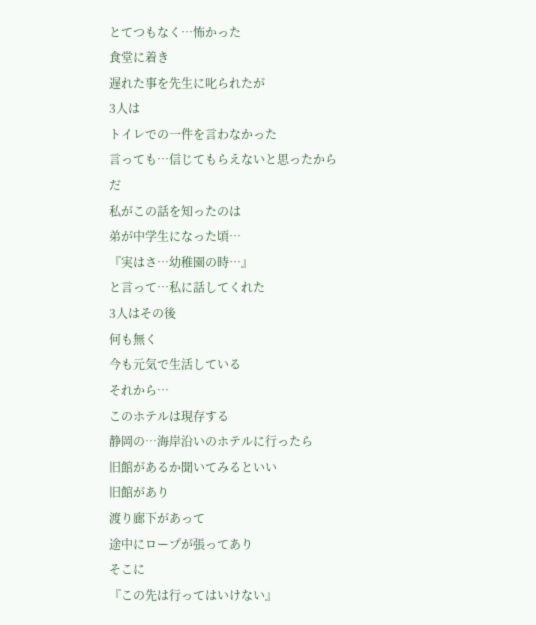とてつもなく…怖かった
食堂に着き
遅れた事を先生に叱られたが
3人は
トイレでの一件を言わなかった
言っても…信じてもらえないと思ったからだ
私がこの話を知ったのは
弟が中学生になった頃…
『実はさ…幼稚園の時…』
と言って…私に話してくれた
3人はその後
何も無く
今も元気で生活している
それから…
このホテルは現存する
静岡の…海岸沿いのホテルに行ったら
旧館があるか聞いてみるといい
旧館があり
渡り廊下があって
途中にロープが張ってあり
そこに
『この先は行ってはいけない』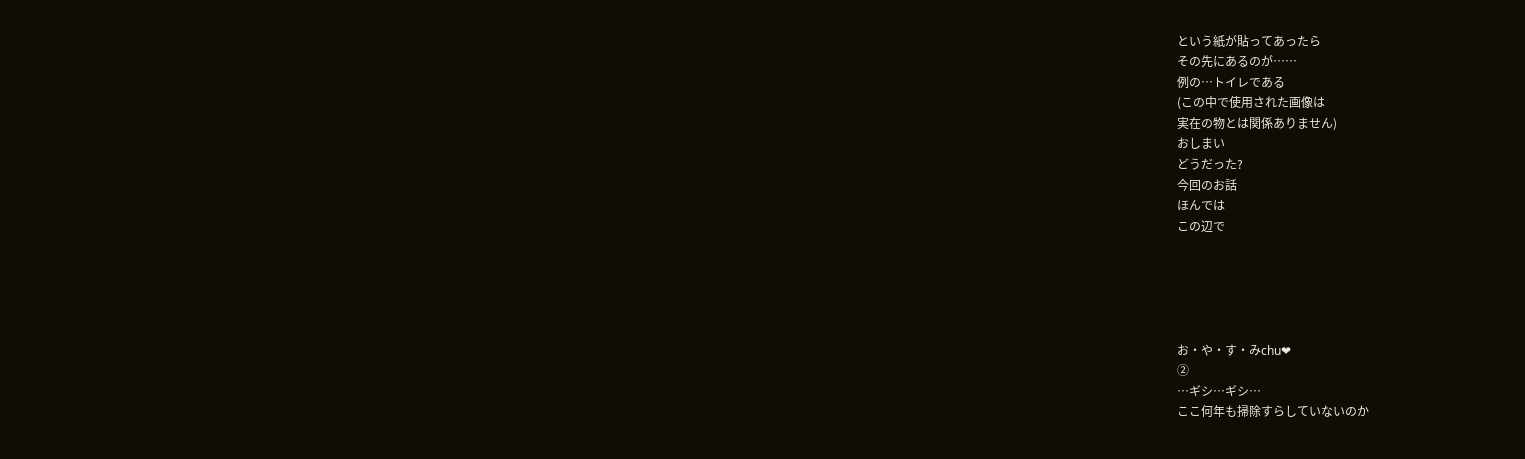という紙が貼ってあったら
その先にあるのが……
例の…トイレである
(この中で使用された画像は
実在の物とは関係ありません)
おしまい
どうだった?
今回のお話
ほんでは
この辺で





お・や・す・みchu❤
②
…ギシ…ギシ…
ここ何年も掃除すらしていないのか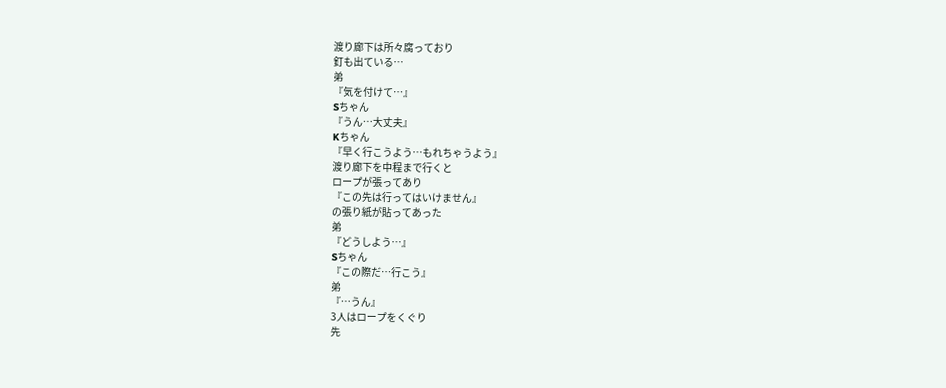渡り廊下は所々腐っており
釘も出ている…
弟
『気を付けて…』
Sちゃん
『うん…大丈夫』
Kちゃん
『早く行こうよう…もれちゃうよう』
渡り廊下を中程まで行くと
ロープが張ってあり
『この先は行ってはいけません』
の張り紙が貼ってあった
弟
『どうしよう…』
Sちゃん
『この際だ…行こう』
弟
『…うん』
3人はロープをくぐり
先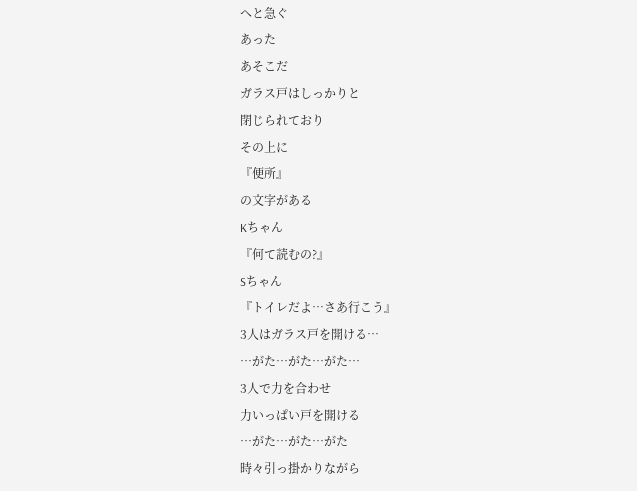へと急ぐ
あった
あそこだ
ガラス戸はしっかりと
閉じられており
その上に
『便所』
の文字がある
Kちゃん
『何て読むの?』
Sちゃん
『トイレだよ…さあ行こう』
3人はガラス戸を開ける…
…がた…がた…がた…
3人で力を合わせ
力いっぱい戸を開ける
…がた…がた…がた
時々引っ掛かりながら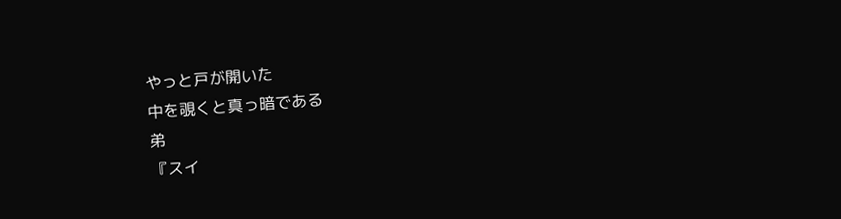やっと戸が開いた
中を覗くと真っ暗である
弟
『スイ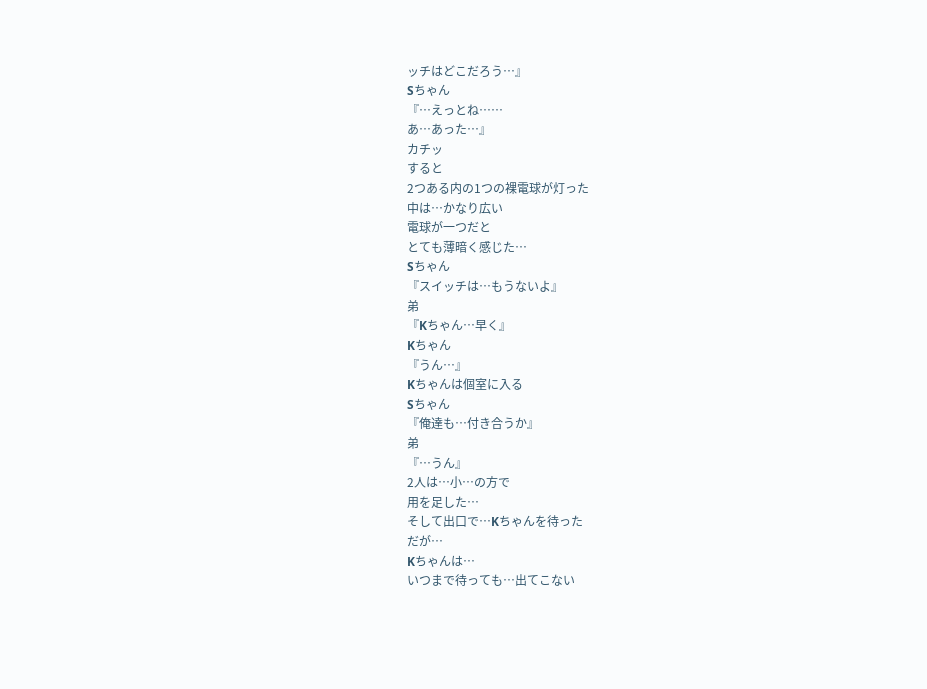ッチはどこだろう…』
Sちゃん
『…えっとね……
あ…あった…』
カチッ
すると
2つある内の1つの裸電球が灯った
中は…かなり広い
電球が一つだと
とても薄暗く感じた…
Sちゃん
『スイッチは…もうないよ』
弟
『Kちゃん…早く』
Kちゃん
『うん…』
Kちゃんは個室に入る
Sちゃん
『俺達も…付き合うか』
弟
『…うん』
2人は…小…の方で
用を足した…
そして出口で…Kちゃんを待った
だが…
Kちゃんは…
いつまで待っても…出てこない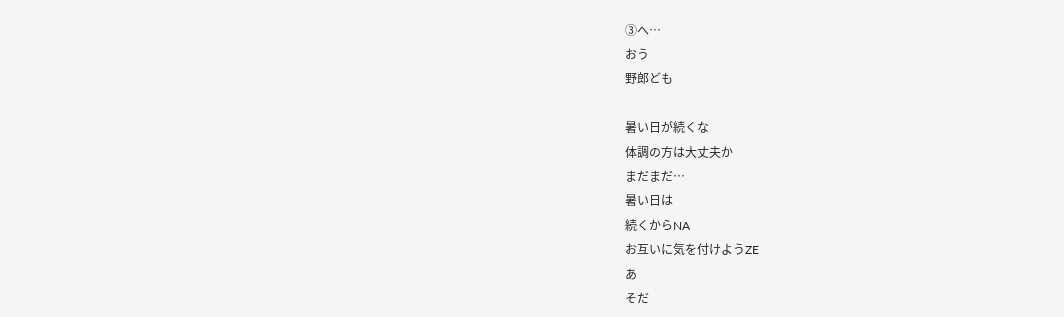③へ…
おう
野郎ども

暑い日が続くな
体調の方は大丈夫か
まだまだ…
暑い日は
続くからNA
お互いに気を付けようZE
あ
そだ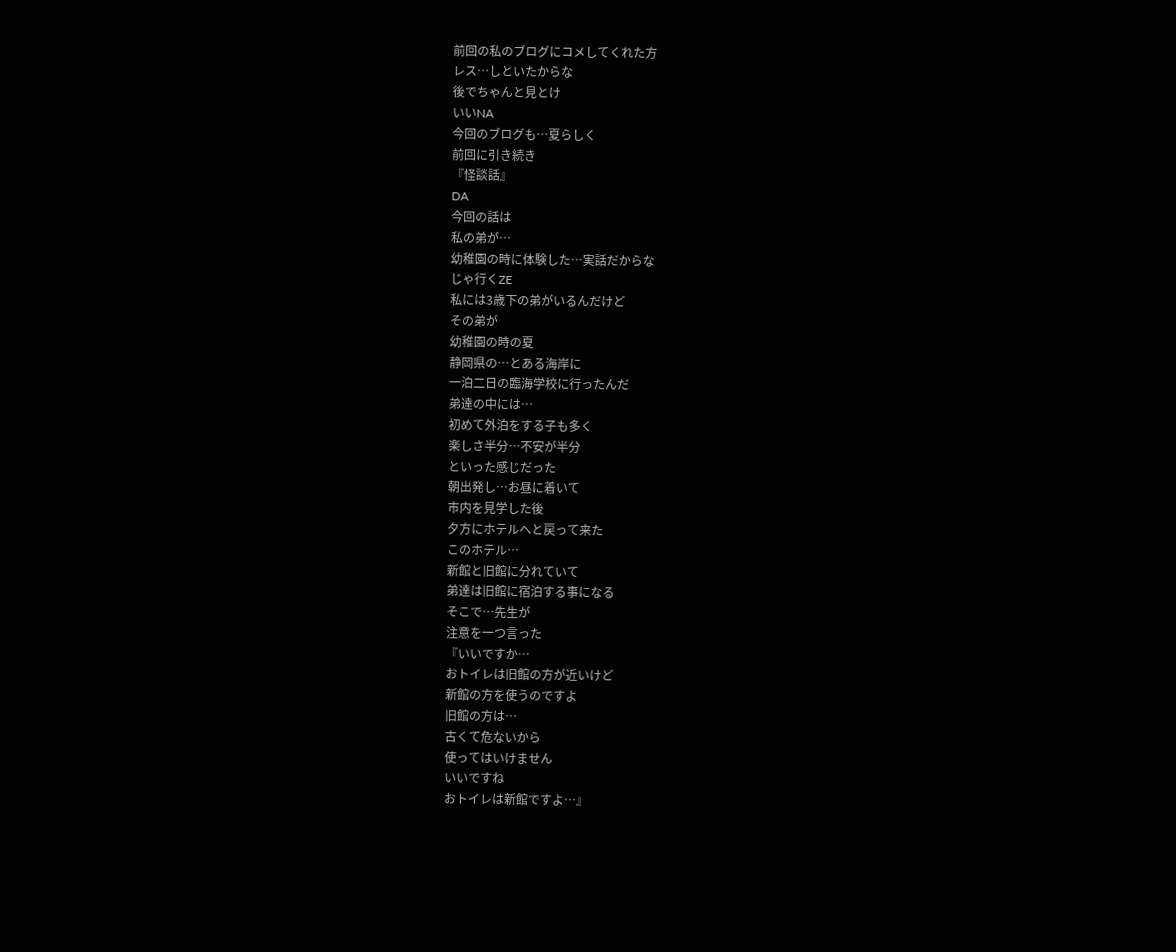前回の私のブログにコメしてくれた方
レス…しといたからな
後でちゃんと見とけ
いいNA
今回のブログも…夏らしく
前回に引き続き
『怪談話』
DA
今回の話は
私の弟が…
幼稚園の時に体験した…実話だからな
じゃ行くZE
私には3歳下の弟がいるんだけど
その弟が
幼稚園の時の夏
静岡県の…とある海岸に
一泊二日の臨海学校に行ったんだ
弟達の中には…
初めて外泊をする子も多く
楽しさ半分…不安が半分
といった感じだった
朝出発し…お昼に着いて
市内を見学した後
夕方にホテルへと戻って来た
このホテル…
新館と旧館に分れていて
弟達は旧館に宿泊する事になる
そこで…先生が
注意を一つ言った
『いいですか…
おトイレは旧館の方が近いけど
新館の方を使うのですよ
旧館の方は…
古くて危ないから
使ってはいけません
いいですね
おトイレは新館ですよ…』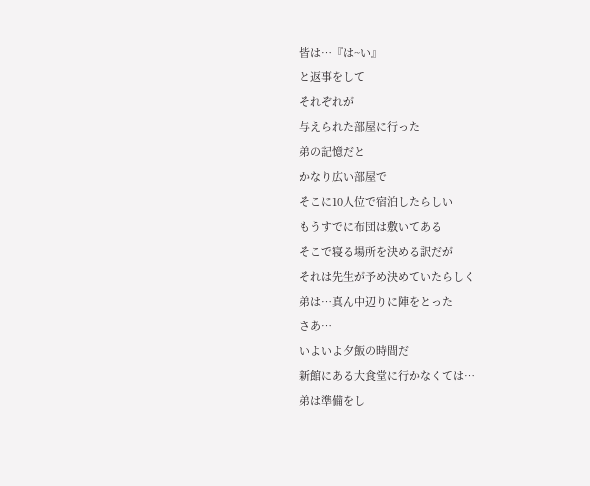皆は…『は~い』
と返事をして
それぞれが
与えられた部屋に行った
弟の記憶だと
かなり広い部屋で
そこに10人位で宿泊したらしい
もうすでに布団は敷いてある
そこで寝る場所を決める訳だが
それは先生が予め決めていたらしく
弟は…真ん中辺りに陣をとった
さあ…
いよいよ夕飯の時間だ
新館にある大食堂に行かなくては…
弟は準備をし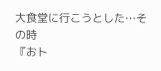大食堂に行こうとした…その時
『おト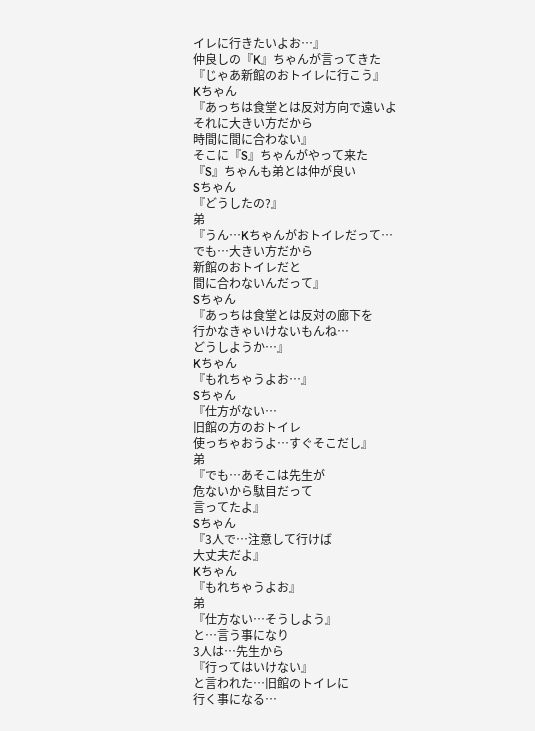イレに行きたいよお…』
仲良しの『K』ちゃんが言ってきた
『じゃあ新館のおトイレに行こう』
Kちゃん
『あっちは食堂とは反対方向で遠いよ
それに大きい方だから
時間に間に合わない』
そこに『S』ちゃんがやって来た
『S』ちゃんも弟とは仲が良い
Sちゃん
『どうしたの?』
弟
『うん…Kちゃんがおトイレだって…
でも…大きい方だから
新館のおトイレだと
間に合わないんだって』
Sちゃん
『あっちは食堂とは反対の廊下を
行かなきゃいけないもんね…
どうしようか…』
Kちゃん
『もれちゃうよお…』
Sちゃん
『仕方がない…
旧館の方のおトイレ
使っちゃおうよ…すぐそこだし』
弟
『でも…あそこは先生が
危ないから駄目だって
言ってたよ』
Sちゃん
『3人で…注意して行けば
大丈夫だよ』
Kちゃん
『もれちゃうよお』
弟
『仕方ない…そうしよう』
と…言う事になり
3人は…先生から
『行ってはいけない』
と言われた…旧館のトイレに
行く事になる…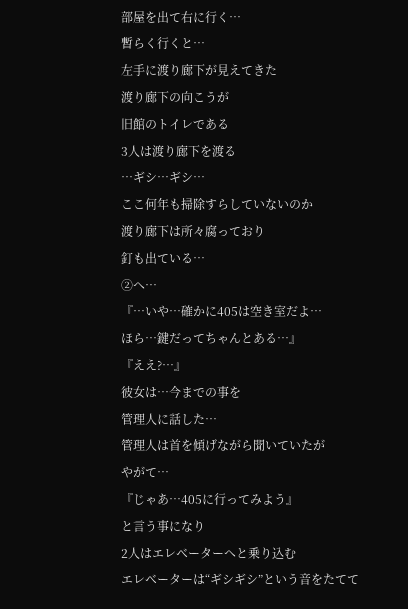部屋を出て右に行く…
暫らく行くと…
左手に渡り廊下が見えてきた
渡り廊下の向こうが
旧館のトイレである
3人は渡り廊下を渡る
…ギシ…ギシ…
ここ何年も掃除すらしていないのか
渡り廊下は所々腐っており
釘も出ている…
②へ…
『…いや…確かに405は空き室だよ…
ほら…鍵だってちゃんとある…』
『ええ?…』
彼女は…今までの事を
管理人に話した…
管理人は首を傾げながら聞いていたが
やがて…
『じゃあ…405に行ってみよう』
と言う事になり
2人はエレベーターへと乗り込む
エレベーターは“ギシギシ”という音をたてて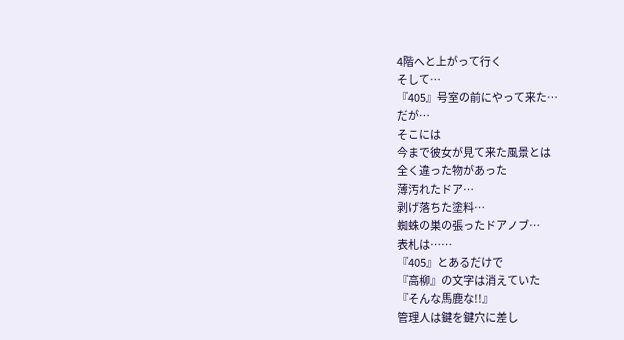4階へと上がって行く
そして…
『405』号室の前にやって来た…
だが…
そこには
今まで彼女が見て来た風景とは
全く違った物があった
薄汚れたドア…
剥げ落ちた塗料…
蜘蛛の巣の張ったドアノブ…
表札は……
『405』とあるだけで
『高柳』の文字は消えていた
『そんな馬鹿な!!』
管理人は鍵を鍵穴に差し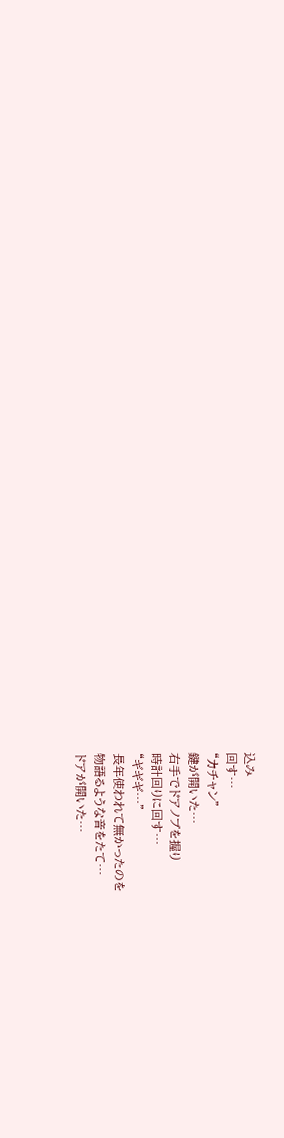込み
回す…
“カチャン”
鍵が開いた…
右手でドアノブを握り
時計回りに回す…
“ギギギ…”
長年使われて無かったのを
物語るような音をたて…
ドアが開いた…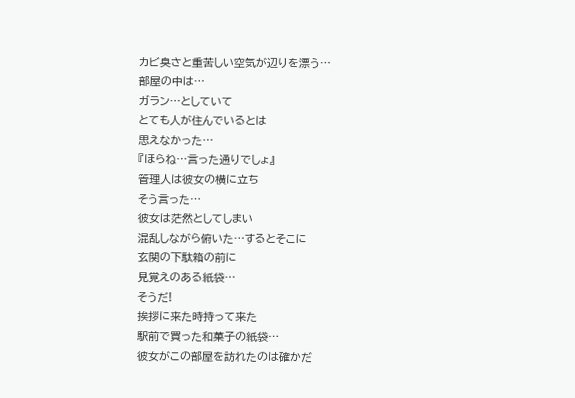カビ臭さと重苦しい空気が辺りを漂う…
部屋の中は…
ガラン…としていて
とても人が住んでいるとは
思えなかった…
『ほらね…言った通りでしょ』
管理人は彼女の横に立ち
そう言った…
彼女は茫然としてしまい
混乱しながら俯いた…するとそこに
玄関の下駄箱の前に
見覚えのある紙袋…
そうだ!
挨拶に来た時持って来た
駅前で買った和菓子の紙袋…
彼女がこの部屋を訪れたのは確かだ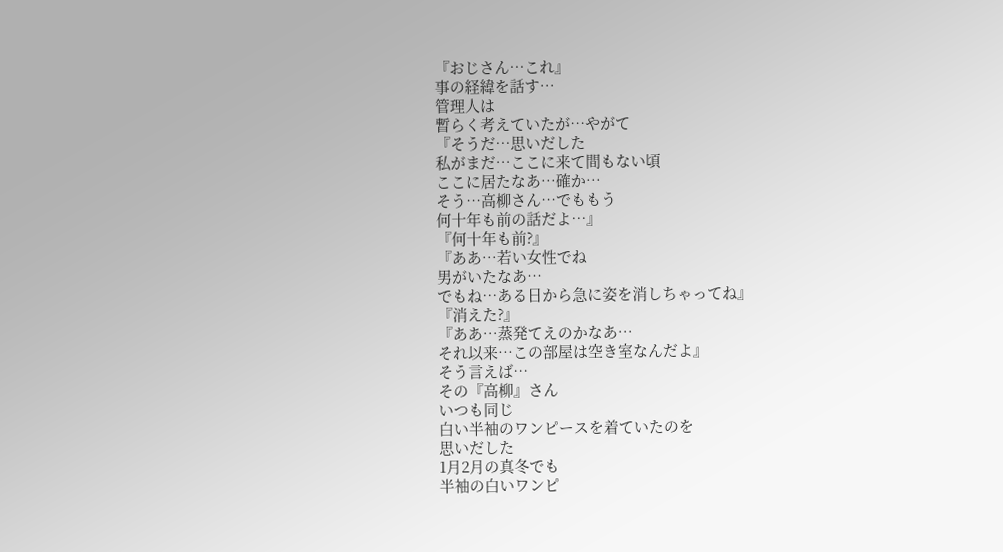『おじさん…これ』
事の経緯を話す…
管理人は
暫らく考えていたが…やがて
『そうだ…思いだした
私がまだ…ここに来て間もない頃
ここに居たなあ…確か…
そう…高柳さん…でももう
何十年も前の話だよ…』
『何十年も前?』
『ああ…若い女性でね
男がいたなあ…
でもね…ある日から急に姿を消しちゃってね』
『消えた?』
『ああ…蒸発てえのかなあ…
それ以来…この部屋は空き室なんだよ』
そう言えば…
その『高柳』さん
いつも同じ
白い半袖のワンピースを着ていたのを
思いだした
1月2月の真冬でも
半袖の白いワンピ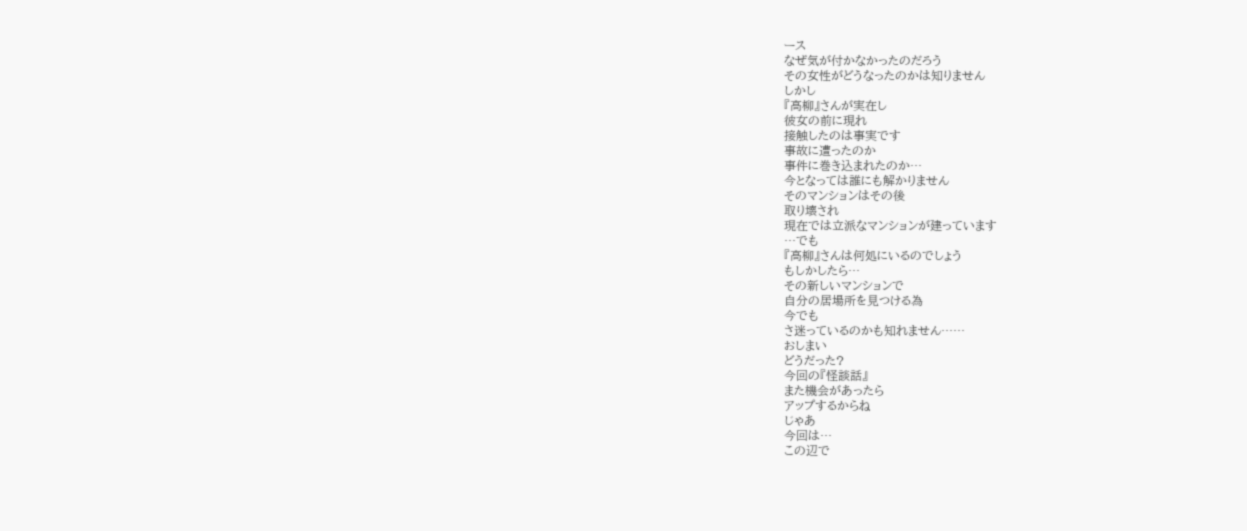ース
なぜ気が付かなかったのだろう
その女性がどうなったのかは知りません
しかし
『高柳』さんが実在し
彼女の前に現れ
接触したのは事実です
事故に遭ったのか
事件に巻き込まれたのか…
今となっては誰にも解かりません
そのマンションはその後
取り壊され
現在では立派なマンションが建っています
…でも
『高柳』さんは何処にいるのでしょう
もしかしたら…
その新しいマンションで
自分の居場所を見つける為
今でも
さ迷っているのかも知れません……
おしまい
どうだった?
今回の『怪談話』
また機会があったら
アップするからね
じゃあ
今回は…
この辺で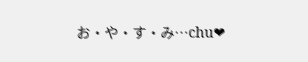お・や・す・み…chu❤